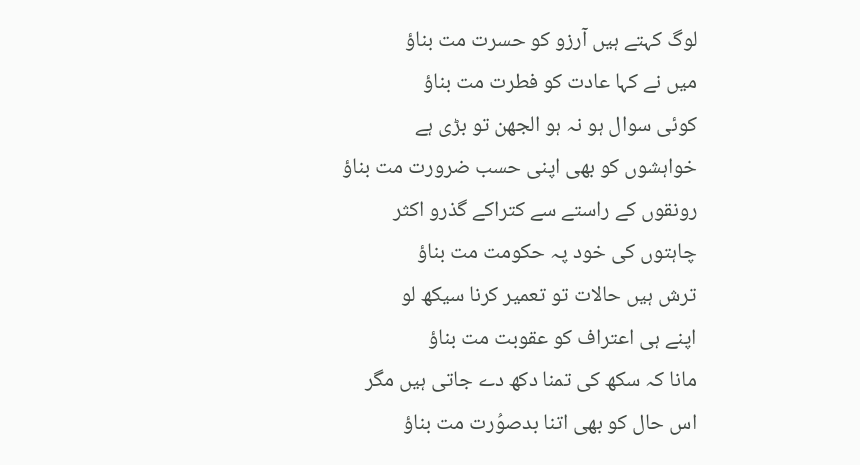لوگ کہتے ہیں آرزو کو حسرت مت بناؤ
میں نے کہا عادت کو فطرت مت بناؤ
کوئی سوال ہو نہ ہو الجھن تو بڑی ہے
خواہشوں کو بھی اپنی حسب ضرورت مت بناؤ
رونقوں کے راستے سے کتراکے گذرو اکثر
چاہتوں کی خود پہ حکومت مت بناؤ
ترش ہیں حالات تو تعمیر کرنا سیکھ لو
اپنے ہی اعتراف کو عقوبت مت بناؤ
مانا کہ سکھ کی تمنا دکھ دے جاتی ہیں مگر
اس حال کو بھی اتنا بدصوُرت مت بناؤ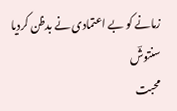زمانے کو بے اعتمادی نے بدظن کردیا سنتوشؔ
محبت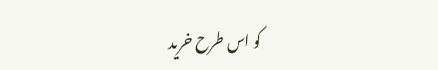کو اس طرح خرید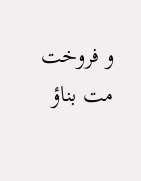و فروخت مت بناؤ